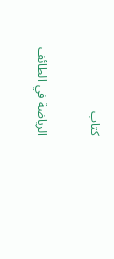كتاب

الرياضة في الطائف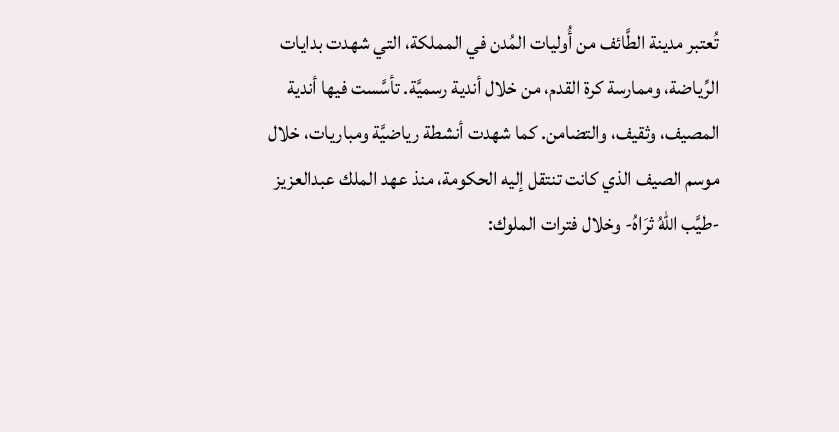تُعتبر مدينة الطَّائف من أُوليات المُدن في المملكة، التي شهدت بدايات الرِّياضة، وممارسة كرة القدم، من خلال أندية رسميَّة. تأسَّست فيها أندية المصيف، وثقيف، والتضامن. كما شهدت أنشطة رياضيَّة ومباريات، خلال موسم الصيف الذي كانت تنتقل إليه الحكومة، منذ عهد الملك عبدالعزيز -طيَّب اللهُ ثرَاهُ- وخلال فترات الملوك: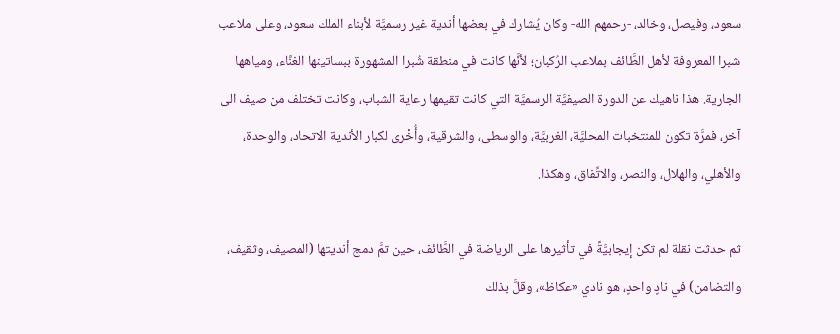سعود، وفيصل، وخالد، -رحمهم الله- وكان يُشارك في بعضها أندية غير رسميَّة لأبناء الملك سعود، وعلى ملاعب شبرا المعروفة لأهل الطَّائف بملاعب الرُكبان؛ لأنَّها كانت في منطقة شُبرا المشهورة ببساتينها الغنَّاء، ومياهها الجارية. هذا ناهيك عن الدورة الصيفيَّة الرسميَّة التي كانت تقيمها رعاية الشباب، وكانت تختلف من صيف الى آخر، فمرَّة تكون للمنتخبات المحليَّة، الغربيَّة، والوسطى، والشرقية، وأُخْرى لكبار الأندية الاتحاد، والوحدة، والأهلي، والهلال، والنصر، والاتِّفاق، وهكذا.

ثم حدثت نقلة لم تكن إيجابيَّةً في تأثيرها على الرياضة في الطَّائف، حين تمَّ دمج أنديتها (المصيف، وثقيف، والتضامن) في نادٍ واحدٍ، هو نادي «عكاظ»، وقلَّ بذلك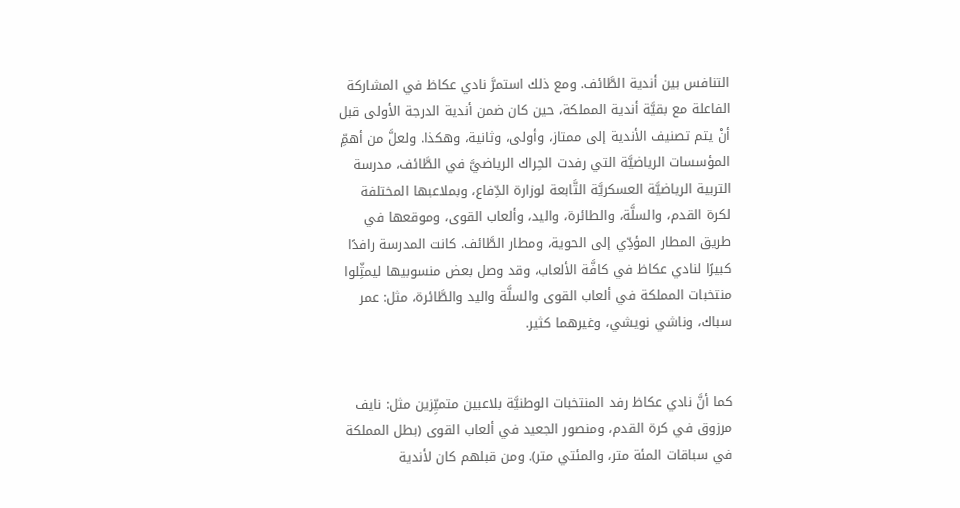التنافس بين أندية الطَّائف. ومع ذلك استمرَّ نادي عكاظ في المشاركة الفاعلة مع بقيَّة أندية المملكة، حين كان ضمن أندية الدرجة الأولى قبل أنْ يتم تصنيف الأندية إلى ممتاز، وأولى، وثانية، وهكذا. ولعلَّ من أهمِّ المؤسسات الرياضيَّة التي رفدت الحِراك الرياضيَّ في الطَّائف، مدرسة التربية الرياضيَّة العسكريَّة التَّابعة لوزارة الدِّفاع، وبملاعبها المختلفة لكرة القدم، والسلَّة، والطائرة، واليد، وألعاب القوى، وموقعها في طريق المطار المؤدِّي إلى الحوية، ومطار الطَّائف. كانت المدرسة رافدًا كبيرًا لنادي عكاظ في كافَّة الألعاب، وقد وصل بعض منسوبيها ليمثِّلوا منتخبات المملكة في ألعاب القوى والسلَّة واليد والطَّائرة، مثل: عمر سباك، وناشي نويشي، وغيرهما كثير.


كما أنَّ نادي عكاظ رفد المنتخبات الوطنيَّة بلاعبين متميِّزين مثل: نايف مرزوق في كرة القدم، ومنصور الجعيد في ألعاب القوى (بطل المملكة في سباقات المئة متر، والمئتي متر). ومن قبلهم كان لأندية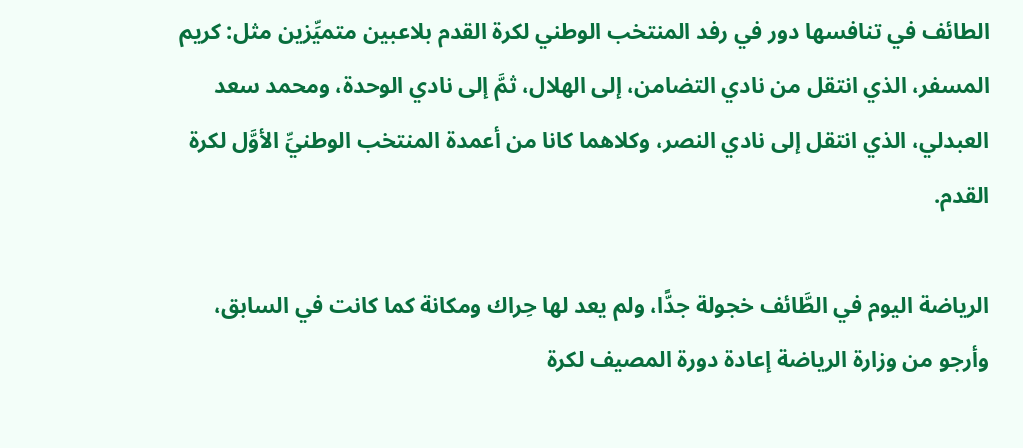الطائف في تنافسها دور في رفد المنتخب الوطني لكرة القدم بلاعبين متميِّزين مثل: كريم المسفر، الذي انتقل من نادي التضامن، إلى الهلال، ثمَّ إلى نادي الوحدة، ومحمد سعد العبدلي، الذي انتقل إلى نادي النصر، وكلاهما كانا من أعمدة المنتخب الوطنيِّ الأوَّل لكرة القدم.

الرياضة اليوم في الطَّائف خجولة جدًّا، ولم يعد لها حِراك ومكانة كما كانت في السابق، وأرجو من وزارة الرياضة إعادة دورة المصيف لكرة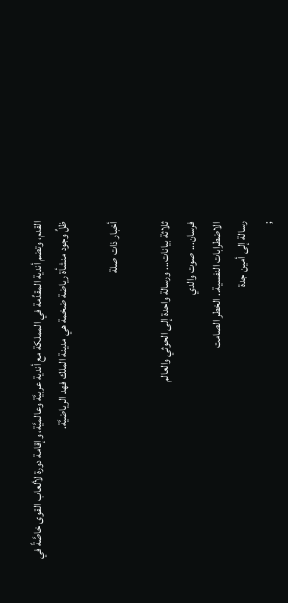القدم، وتضم أندية المقدِّمة في المملكة مع أندية عربيَّة وعالميَّة، وإقامة دورة لألعاب القوى خاصَّةً في ظلِّ وجود منشأة رياضة ضخمة هي مدينة الملك فهد الرياضيَّة.

أخبار ذات صلة

ثلاثة بيانات... ورسالة واحدة إلى الحوثي والعالم
فرسان... صوت والدي
الاضطرابات النفسية.. الخطر الصامت
رسالة إلى أمين جدة
;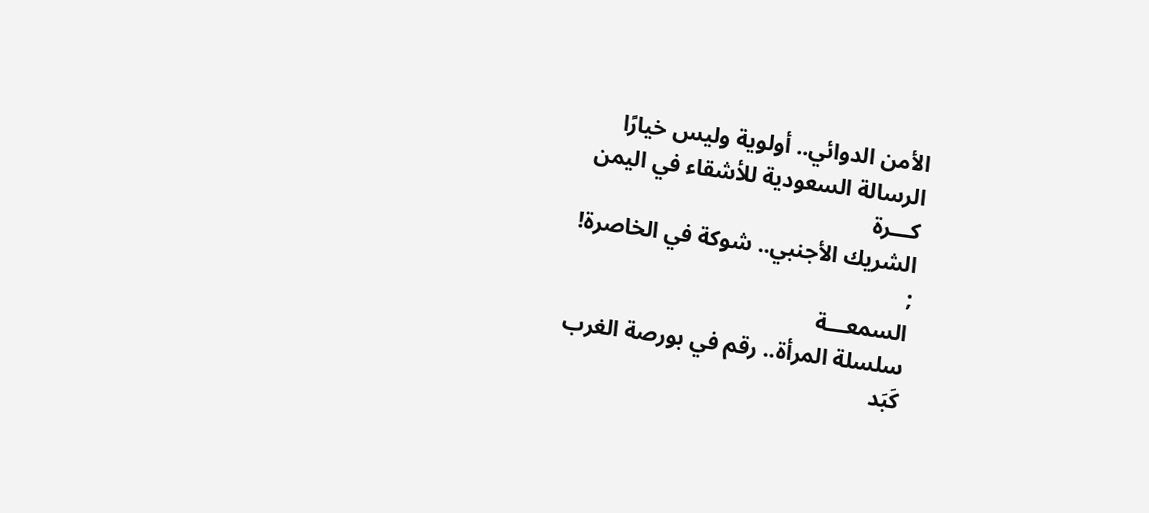الأمن الدوائي.. أولوية وليس خيارًا
الرسالة السعودية للأشقاء في اليمن
كـــرة
الشريك الأجنبي.. شوكة في الخاصرة!
;
السمعـــة
سلسلة المرأة.. رقم في بورصة الغرب
كَبَد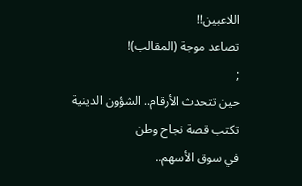اللاعبين!!
تصاعد موجة (المقالب)!
;
حين تتحدث الأرقام.. الشؤون الدينية تكتب قصة نجاح وطن
في سوق الأسهم..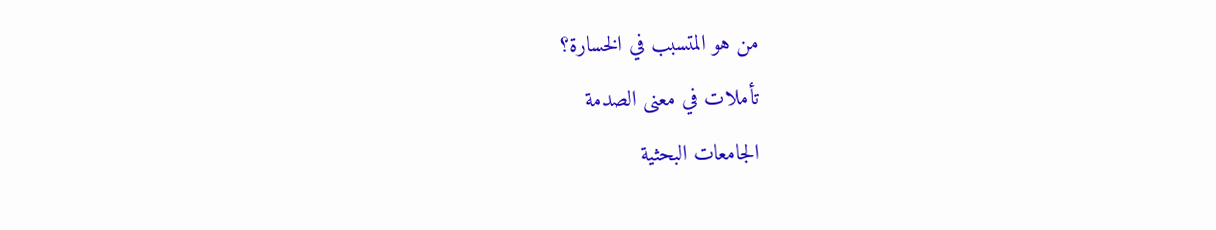من هو المتسبب في الخسارة؟
تأملات في معنى الصدمة
الجامعات البحثية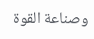وصناعة القوة